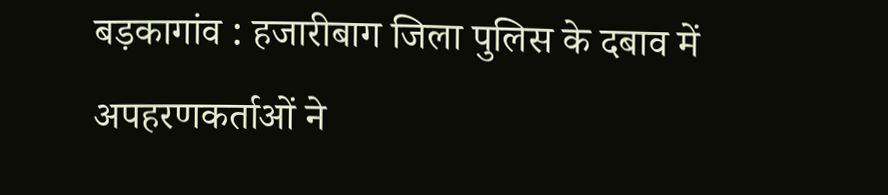बड़कागांव : हजारीबाग जिला पुलिस के दबाव में अपहरणकर्ताओं ने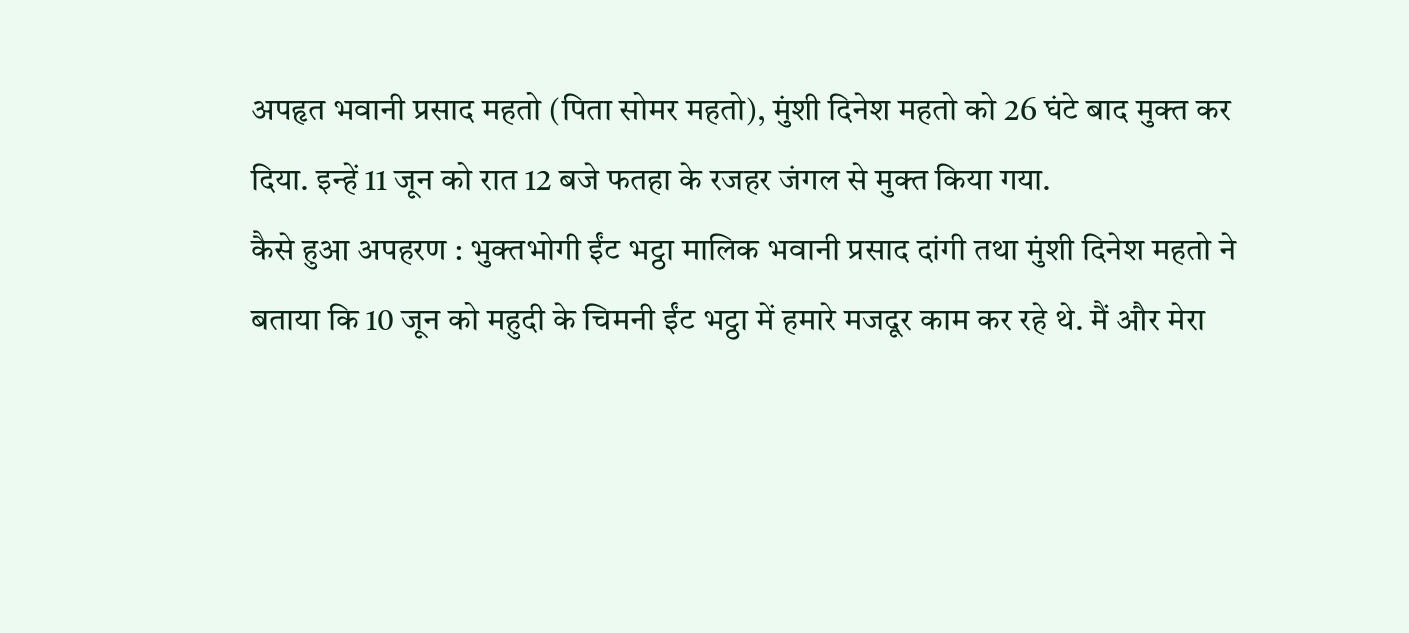अपहृत भवानी प्रसाद महतो (पिता सोमर महतो), मुंशी दिनेश महतो को 26 घंटे बाद मुक्त कर दिया. इन्हें 11 जून को रात 12 बजे फतहा के रजहर जंगल से मुक्त किया गया.
कैसे हुआ अपहरण : भुक्तभोगी ईंट भट्ठा मालिक भवानी प्रसाद दांगी तथा मुंशी दिनेश महतो ने बताया कि 10 जून को महुदी के चिमनी ईंट भट्ठा में हमारे मजदूर काम कर रहे थे. मैं और मेरा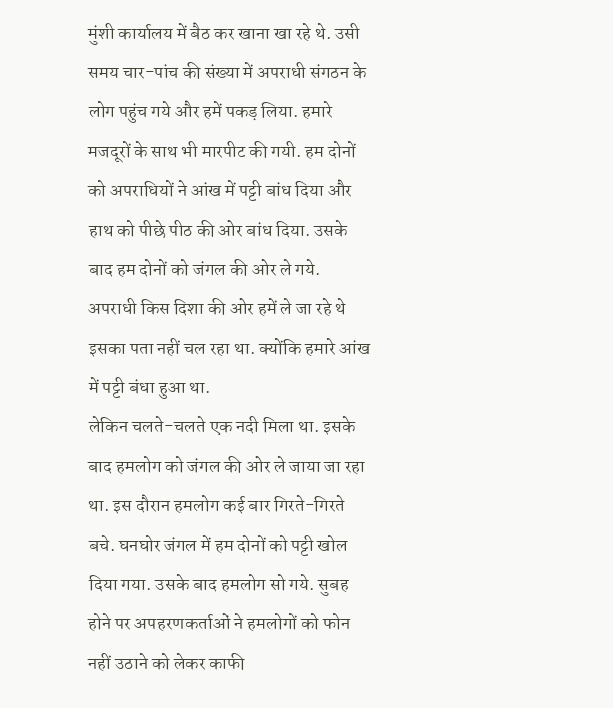मुंशी कार्यालय में बैठ कर खाना खा रहे थे. उसी समय चार-पांच की संख्या में अपराधी संगठन के लोग पहुंच गये और हमें पकड़ लिया. हमारे मजदूरों के साथ भी मारपीट की गयी. हम दोनों को अपराधियों ने आंख में पट्टी बांध दिया और हाथ को पीछे पीठ की ओर बांध दिया. उसके बाद हम दोनों को जंगल की ओर ले गये. अपराधी किस दिशा की ओर हमें ले जा रहे थे इसका पता नहीं चल रहा था. क्योंकि हमारे आंख में पट्टी बंधा हुआ था.
लेकिन चलते-चलते एक नदी मिला था. इसके बाद हमलोग को जंगल की ओर ले जाया जा रहा था. इस दौरान हमलोग कई बार गिरते-गिरते बचे. घनघोर जंगल में हम दोनों को पट्टी खोल दिया गया. उसके बाद हमलोग सो गये. सुबह होने पर अपहरणकर्ताओं ने हमलोगों को फोन नहीं उठाने को लेकर काफी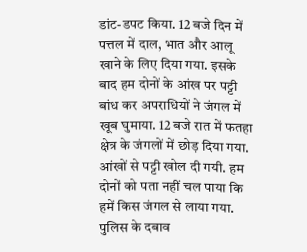डांट-डपट किया. 12 बजे दिन में पत्तल में दाल, भात और आलू खाने के लिए दिया गया. इसके बाद हम दोनों के आंख पर पट्टी बांध कर अपराधियों ने जंगल में खूब घुमाया. 12 बजे रात में फतहा क्षेत्र के जंगलों में छोड़ दिया गया. आंखों से पट्टी खोल दी गयी. हम दोनों को पता नहीं चल पाया कि हमें किस जंगल से लाया गया.
पुलिस के दबाव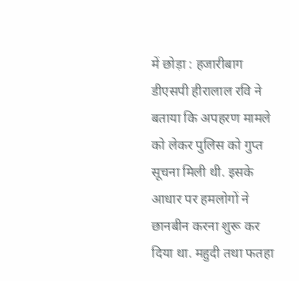में छोड़ा : हजारीबाग डीएसपी हीरालाल रवि ने बताया कि अपहरण मामले को लेकर पुलिस को गुप्त सूचना मिली थी. इसके आधार पर हमलोगों ने छानबीन करना शुरू कर दिया था. महुदी तथा फतहा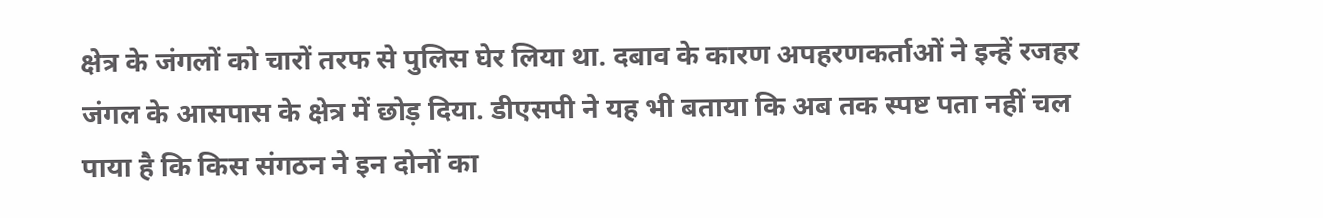क्षेत्र के जंगलों को चारों तरफ से पुलिस घेर लिया था. दबाव के कारण अपहरणकर्ताओं ने इन्हें रजहर जंगल के आसपास के क्षेत्र में छोड़ दिया. डीएसपी ने यह भी बताया कि अब तक स्पष्ट पता नहीं चल पाया है कि किस संगठन ने इन दोनों का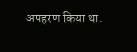अपहरण किया था.